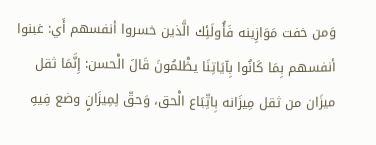وَمن خفت مَوَازِينه فَأُولَئِك الَّذين خسروا أنفسهم أَي: غبنوا أنفسهم بِمَا كَانُوا بِآيَاتِنَا يظْلمُونَ قَالَ الْحسن: إِنَّمَا ثقل ميزَان من ثقل مِيزَانه بِاتِّبَاع الْحق، وَحقّ لِمِيزَانٍ وضع فِيهِ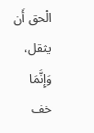الْحق أَن يثقل، وَإِنَّمَا خف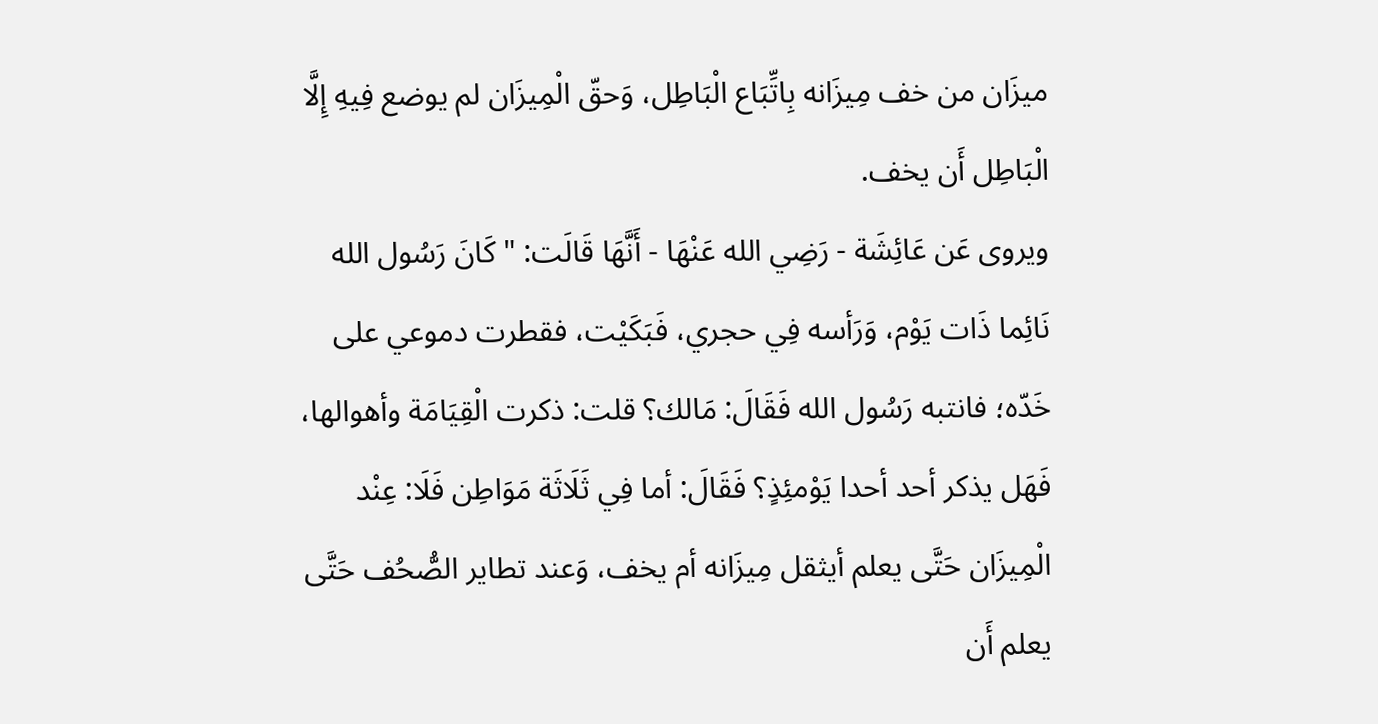ميزَان من خف مِيزَانه بِاتِّبَاع الْبَاطِل، وَحقّ الْمِيزَان لم يوضع فِيهِ إِلَّا الْبَاطِل أَن يخف.
ويروى عَن عَائِشَة - رَضِي الله عَنْهَا - أَنَّهَا قَالَت: " كَانَ رَسُول الله نَائِما ذَات يَوْم، وَرَأسه فِي حجري، فَبَكَيْت، فقطرت دموعي على خَدّه؛ فانتبه رَسُول الله فَقَالَ: مَالك؟ قلت: ذكرت الْقِيَامَة وأهوالها، فَهَل يذكر أحد أحدا يَوْمئِذٍ؟ فَقَالَ: أما فِي ثَلَاثَة مَوَاطِن فَلَا: عِنْد الْمِيزَان حَتَّى يعلم أيثقل مِيزَانه أم يخف، وَعند تطاير الصُّحُف حَتَّى يعلم أَن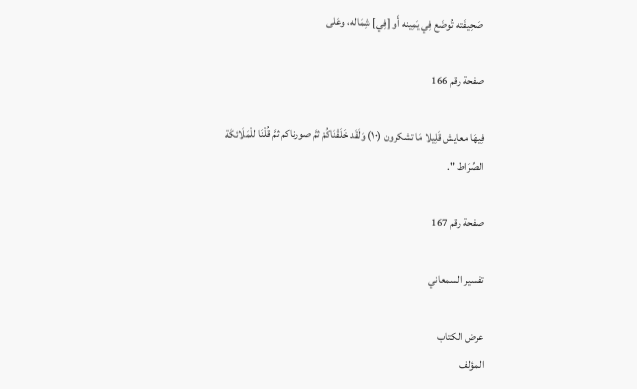صَحِيفَته تُوضَع فِي يَمِينه أَو [فِي] شِمَاله، وعَلى

صفحة رقم 166

فِيهَا معايش قَلِيلا مَا تشكرون (١٠) وَلَقَد خَلَقْنَاكُمْ ثمَّ صورناكم ثمَّ قُلْنَا للْمَلَائكَة الصِّرَاط ".

صفحة رقم 167

تفسير السمعاني

عرض الكتاب
المؤلف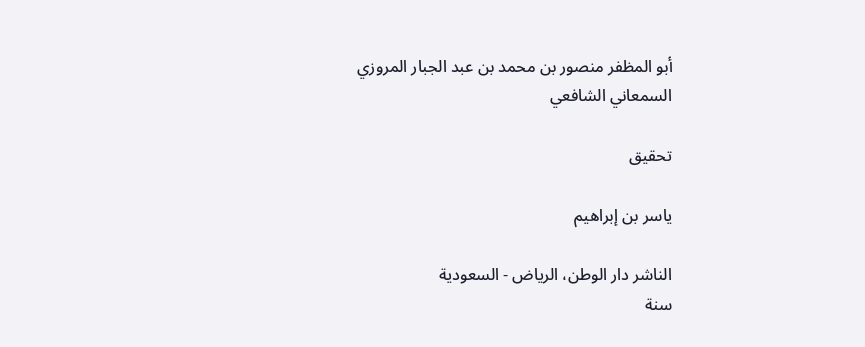أبو المظفر منصور بن محمد بن عبد الجبار المروزي السمعاني الشافعي

تحقيق

ياسر بن إبراهيم

الناشر دار الوطن، الرياض - السعودية
سنة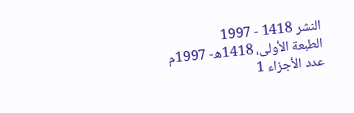النشر 1418 - 1997
الطبعة الأولى، 1418ه- 1997م
عدد الأجزاء 1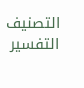التصنيف التفسير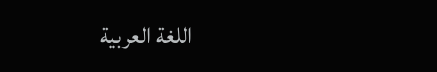اللغة العربية